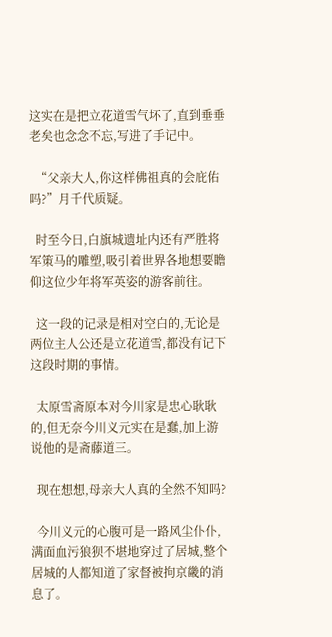这实在是把立花道雪气坏了,直到垂垂老矣也念念不忘,写进了手记中。

  “父亲大人,你这样佛祖真的会庇佑吗?”月千代质疑。

  时至今日,白旗城遗址内还有严胜将军策马的雕塑,吸引着世界各地想要瞻仰这位少年将军英姿的游客前往。

  这一段的记录是相对空白的,无论是两位主人公还是立花道雪,都没有记下这段时期的事情。

  太原雪斋原本对今川家是忠心耿耿的,但无奈今川义元实在是蠢,加上游说他的是斋藤道三。

  现在想想,母亲大人真的全然不知吗?

  今川义元的心腹可是一路风尘仆仆,满面血污狼狈不堪地穿过了居城,整个居城的人都知道了家督被拘京畿的消息了。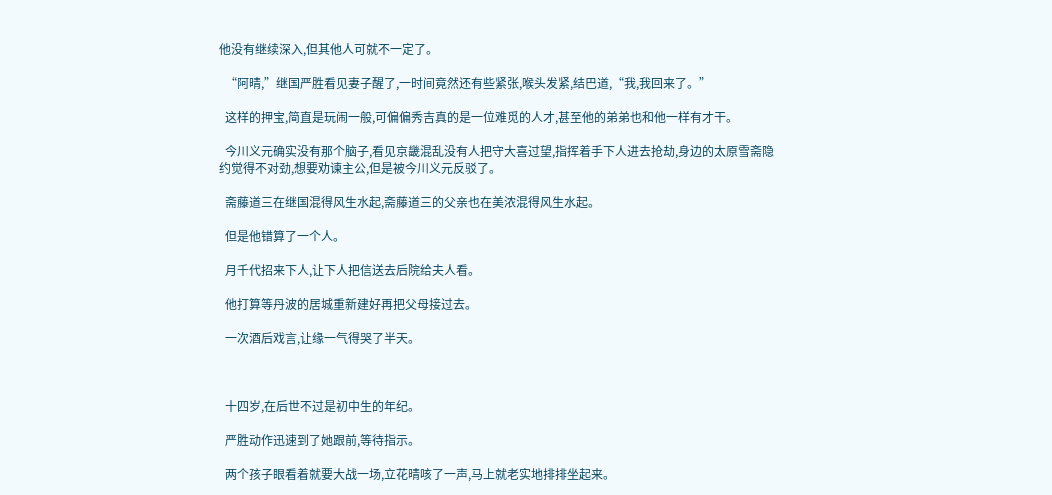他没有继续深入,但其他人可就不一定了。

  “阿晴,”继国严胜看见妻子醒了,一时间竟然还有些紧张,喉头发紧,结巴道,“我,我回来了。”

  这样的押宝,简直是玩闹一般,可偏偏秀吉真的是一位难觅的人才,甚至他的弟弟也和他一样有才干。

  今川义元确实没有那个脑子,看见京畿混乱没有人把守大喜过望,指挥着手下人进去抢劫,身边的太原雪斋隐约觉得不对劲,想要劝谏主公,但是被今川义元反驳了。

  斋藤道三在继国混得风生水起,斋藤道三的父亲也在美浓混得风生水起。

  但是他错算了一个人。

  月千代招来下人,让下人把信送去后院给夫人看。

  他打算等丹波的居城重新建好再把父母接过去。

  一次酒后戏言,让缘一气得哭了半天。



  十四岁,在后世不过是初中生的年纪。

  严胜动作迅速到了她跟前,等待指示。

  两个孩子眼看着就要大战一场,立花晴咳了一声,马上就老实地排排坐起来。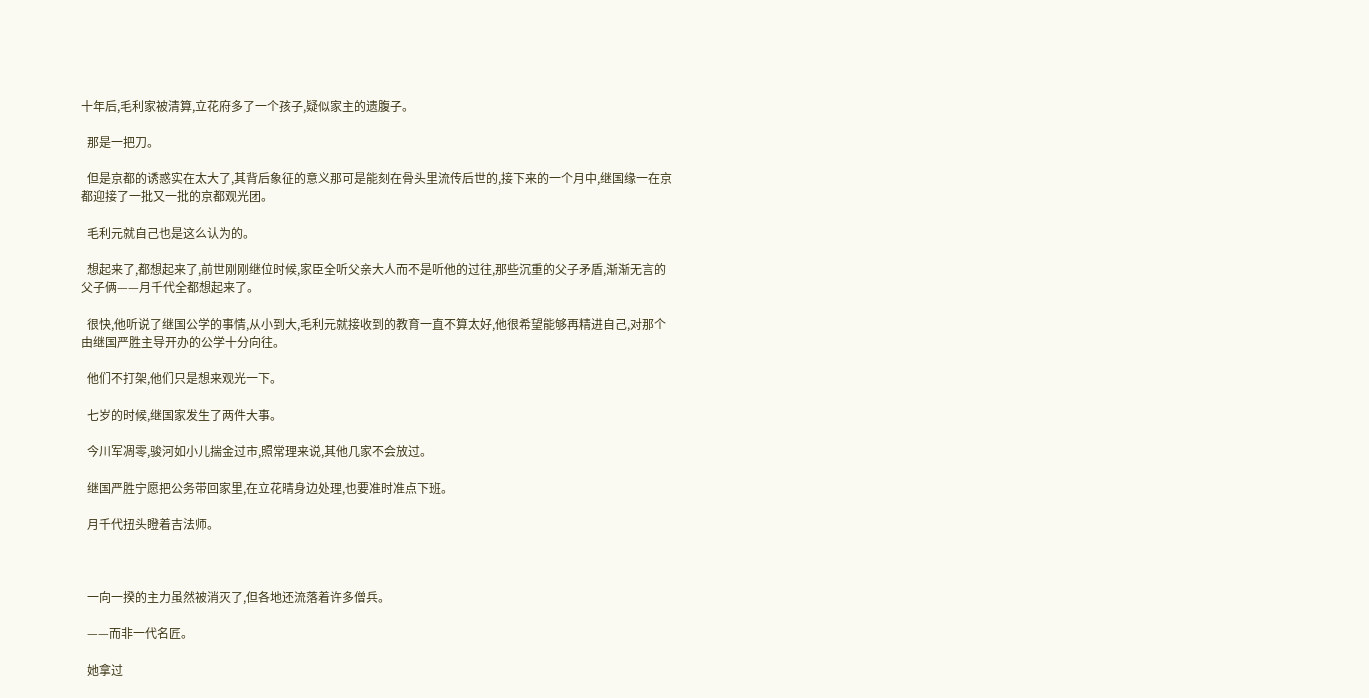十年后,毛利家被清算,立花府多了一个孩子,疑似家主的遗腹子。

  那是一把刀。

  但是京都的诱惑实在太大了,其背后象征的意义那可是能刻在骨头里流传后世的,接下来的一个月中,继国缘一在京都迎接了一批又一批的京都观光团。

  毛利元就自己也是这么认为的。

  想起来了,都想起来了,前世刚刚继位时候,家臣全听父亲大人而不是听他的过往,那些沉重的父子矛盾,渐渐无言的父子俩——月千代全都想起来了。

  很快,他听说了继国公学的事情,从小到大,毛利元就接收到的教育一直不算太好,他很希望能够再精进自己,对那个由继国严胜主导开办的公学十分向往。

  他们不打架,他们只是想来观光一下。

  七岁的时候,继国家发生了两件大事。

  今川军凋零,骏河如小儿揣金过市,照常理来说,其他几家不会放过。

  继国严胜宁愿把公务带回家里,在立花晴身边处理,也要准时准点下班。

  月千代扭头瞪着吉法师。



  一向一揆的主力虽然被消灭了,但各地还流落着许多僧兵。

  ——而非一代名匠。

  她拿过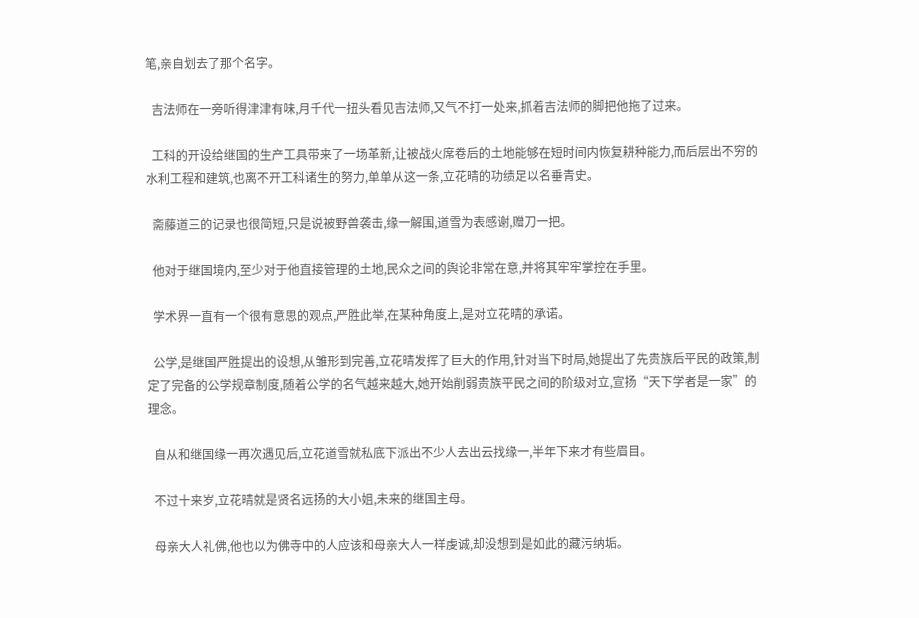笔,亲自划去了那个名字。

  吉法师在一旁听得津津有味,月千代一扭头看见吉法师,又气不打一处来,抓着吉法师的脚把他拖了过来。

  工科的开设给继国的生产工具带来了一场革新,让被战火席卷后的土地能够在短时间内恢复耕种能力,而后层出不穷的水利工程和建筑,也离不开工科诸生的努力,单单从这一条,立花晴的功绩足以名垂青史。

  斋藤道三的记录也很简短,只是说被野兽袭击,缘一解围,道雪为表感谢,赠刀一把。

  他对于继国境内,至少对于他直接管理的土地,民众之间的舆论非常在意,并将其牢牢掌控在手里。

  学术界一直有一个很有意思的观点,严胜此举,在某种角度上,是对立花晴的承诺。

  公学,是继国严胜提出的设想,从雏形到完善,立花晴发挥了巨大的作用,针对当下时局,她提出了先贵族后平民的政策,制定了完备的公学规章制度,随着公学的名气越来越大,她开始削弱贵族平民之间的阶级对立,宣扬“天下学者是一家”的理念。

  自从和继国缘一再次遇见后,立花道雪就私底下派出不少人去出云找缘一,半年下来才有些眉目。

  不过十来岁,立花晴就是贤名远扬的大小姐,未来的继国主母。

  母亲大人礼佛,他也以为佛寺中的人应该和母亲大人一样虔诚,却没想到是如此的藏污纳垢。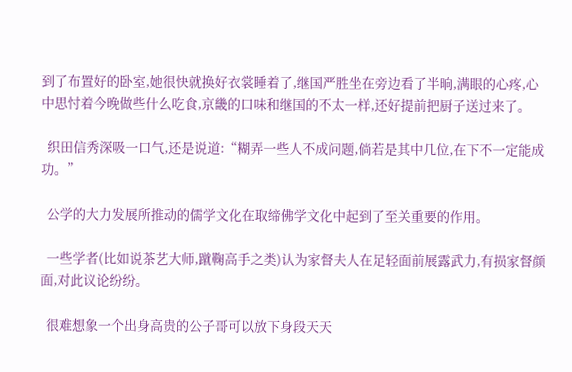到了布置好的卧室,她很快就换好衣裳睡着了,继国严胜坐在旁边看了半晌,满眼的心疼,心中思忖着今晚做些什么吃食,京畿的口味和继国的不太一样,还好提前把厨子送过来了。

  织田信秀深吸一口气,还是说道:“糊弄一些人不成问题,倘若是其中几位,在下不一定能成功。”

  公学的大力发展所推动的儒学文化在取缔佛学文化中起到了至关重要的作用。

  一些学者(比如说茶艺大师,蹴鞠高手之类)认为家督夫人在足轻面前展露武力,有损家督颜面,对此议论纷纷。

  很难想象一个出身高贵的公子哥可以放下身段天天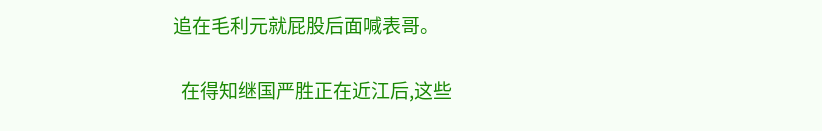追在毛利元就屁股后面喊表哥。

  在得知继国严胜正在近江后,这些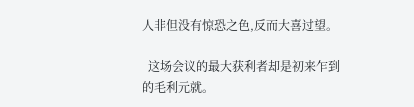人非但没有惊恐之色,反而大喜过望。

  这场会议的最大获利者却是初来乍到的毛利元就。